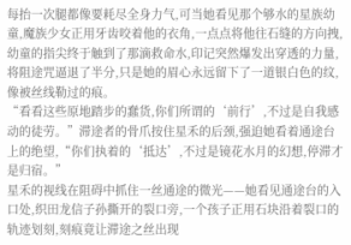每抬一次腿都像要耗尽全身力气,可当她看见那个够水的星族幼童,魔族少女正用牙齿咬着他的衣角,一点点将他往石缝的方向拽,幼童的指尖终于触到了那滴救命水,印记突然爆发出穿透的力量,将阻途咒逼退了半分,只是她的眉心永远留下了一道银白色的纹,像被丝线勒过的痕。
“看看这些原地踏步的蠢货,你们所谓的‘前行’,不过是自我感动的徒劳。”滞途者的骨爪按住星禾的后颈,强迫她看着通途台上的绝望,“你们执着的‘抵达’,不过是镜花水月的幻想,停滞才是归宿。”
星禾的视线在阻碍中抓住一丝通途的微光——她看见通途台的入口处,织田龙信子孙撕开的裂口旁,一个孩子正用石块沿着裂口的轨迹划刻,刻痕竟让滞途之丝出现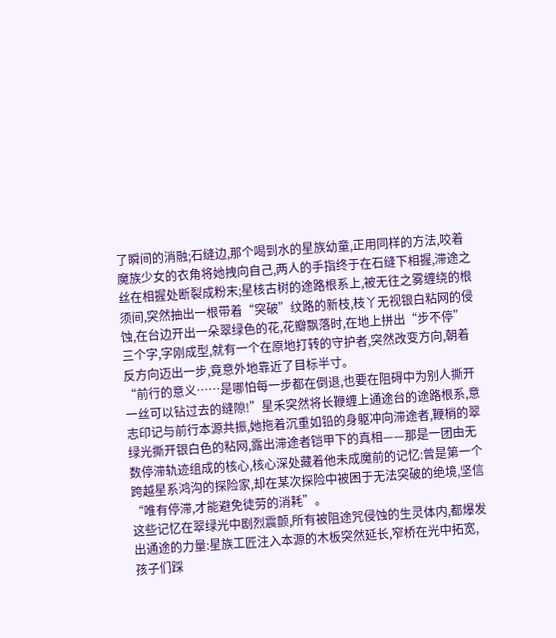了瞬间的消融;石缝边,那个喝到水的星族幼童,正用同样的方法,咬着魔族少女的衣角将她拽向自己,两人的手指终于在石缝下相握,滞途之丝在相握处断裂成粉末;星核古树的途路根系上,被无往之雾缠绕的根须间,突然抽出一根带着“突破”纹路的新枝,枝丫无视银白粘网的侵蚀,在台边开出一朵翠绿色的花,花瓣飘落时,在地上拼出“步不停”三个字,字刚成型,就有一个在原地打转的守护者,突然改变方向,朝着反方向迈出一步,竟意外地靠近了目标半寸。
“前行的意义……是哪怕每一步都在倒退,也要在阻碍中为别人撕开一丝可以钻过去的缝隙!”星禾突然将长鞭缠上通途台的途路根系,意志印记与前行本源共振,她拖着沉重如铅的身躯冲向滞途者,鞭梢的翠绿光撕开银白色的粘网,露出滞途者铠甲下的真相——那是一团由无数停滞轨迹组成的核心,核心深处藏着他未成魔前的记忆:曾是第一个跨越星系鸿沟的探险家,却在某次探险中被困于无法突破的绝境,坚信“唯有停滞,才能避免徒劳的消耗”。
这些记忆在翠绿光中剧烈震颤,所有被阻途咒侵蚀的生灵体内,都爆发出通途的力量:星族工匠注入本源的木板突然延长,窄桥在光中拓宽,孩子们踩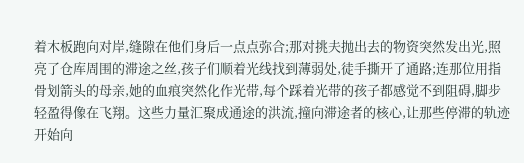着木板跑向对岸,缝隙在他们身后一点点弥合;那对挑夫抛出去的物资突然发出光,照亮了仓库周围的滞途之丝,孩子们顺着光线找到薄弱处,徒手撕开了通路;连那位用指骨划箭头的母亲,她的血痕突然化作光带,每个踩着光带的孩子都感觉不到阻碍,脚步轻盈得像在飞翔。这些力量汇聚成通途的洪流,撞向滞途者的核心,让那些停滞的轨迹开始向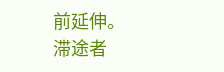前延伸。
滞途者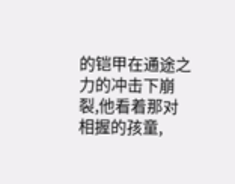的铠甲在通途之力的冲击下崩裂,他看着那对相握的孩童,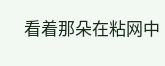看着那朵在粘网中